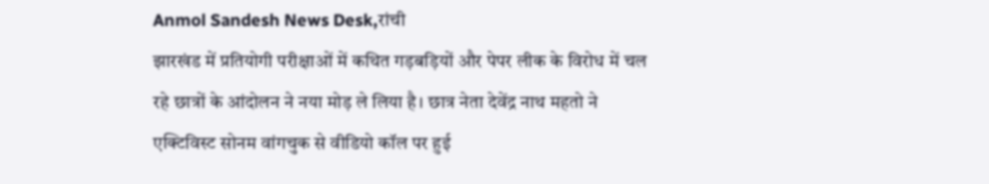Anmol Sandesh News Desk,रांची
झारखंड में प्रतियोगी परीक्षाओं में कथित गड़बड़ियों और पेपर लीक के विरोध में चल रहे छात्रों के आंदोलन ने नया मोड़ ले लिया है। छात्र नेता देवेंद्र नाथ महतो ने एक्टिविस्ट सोनम वांगचुक से वीडियो कॉल पर हुई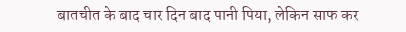बातचीत के बाद चार दिन बाद पानी पिया, लेकिन साफ कर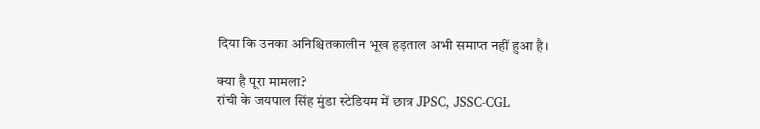दिया कि उनका अनिश्चितकालीन भूख हड़ताल अभी समाप्त नहीं हुआ है।

क्या है पूरा मामला?
रांची के जयपाल सिंह मुंडा स्टेडियम में छात्र JPSC, JSSC-CGL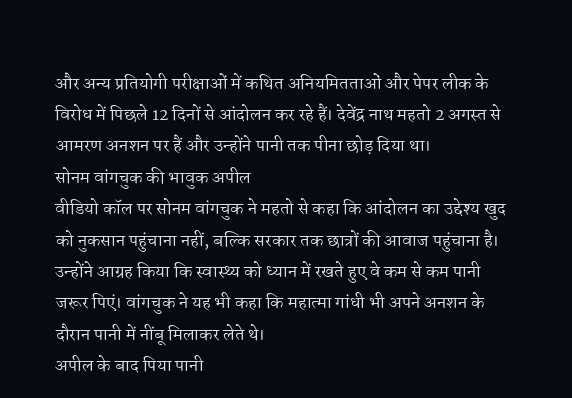और अन्य प्रतियोगी परीक्षाओं में कथित अनियमितताओं और पेपर लीक के विरोध में पिछले 12 दिनों से आंदोलन कर रहे हैं। देवेंद्र नाथ महतो 2 अगस्त से आमरण अनशन पर हैं और उन्होंने पानी तक पीना छोड़ दिया था।
सोनम वांगचुक की भावुक अपील
वीडियो कॉल पर सोनम वांगचुक ने महतो से कहा कि आंदोलन का उद्देश्य खुद को नुकसान पहुंचाना नहीं, बल्कि सरकार तक छात्रों की आवाज पहुंचाना है। उन्होंने आग्रह किया कि स्वास्थ्य को ध्यान में रखते हुए वे कम से कम पानी जरूर पिएं। वांगचुक ने यह भी कहा कि महात्मा गांधी भी अपने अनशन के दौरान पानी में नींबू मिलाकर लेते थे।
अपील के बाद पिया पानी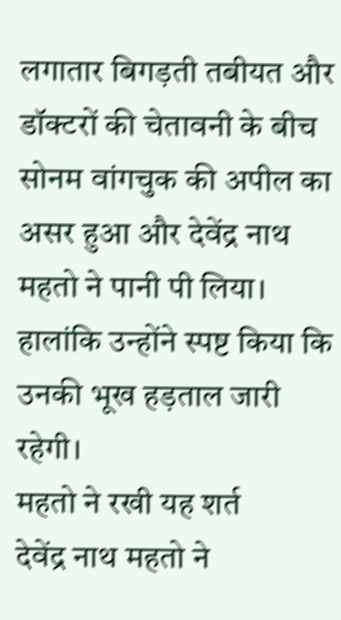लगातार बिगड़ती तबीयत और डॉक्टरों की चेतावनी के बीच सोनम वांगचुक की अपील का असर हुआ और देवेंद्र नाथ महतो ने पानी पी लिया। हालांकि उन्होंने स्पष्ट किया कि उनकी भूख हड़ताल जारी रहेगी।
महतो ने रखी यह शर्त
देवेंद्र नाथ महतो ने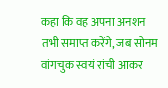कहा कि वह अपना अनशन तभी समाप्त करेंगे, जब सोनम वांगचुक स्वयं रांची आकर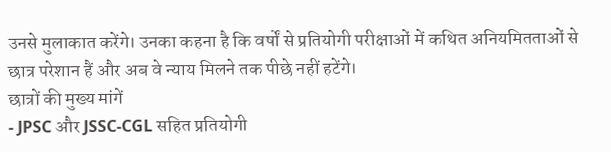उनसे मुलाकात करेंगे। उनका कहना है कि वर्षों से प्रतियोगी परीक्षाओं में कथित अनियमितताओं से छात्र परेशान हैं और अब वे न्याय मिलने तक पीछे नहीं हटेंगे।
छात्रों की मुख्य मांगें
- JPSC और JSSC-CGL सहित प्रतियोगी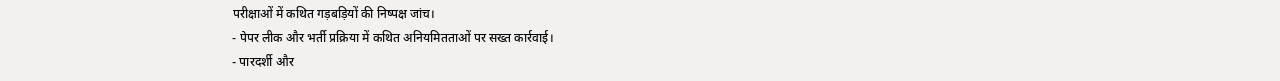परीक्षाओं में कथित गड़बड़ियों की निष्पक्ष जांच।
- पेपर लीक और भर्ती प्रक्रिया में कथित अनियमितताओं पर सख्त कार्रवाई।
- पारदर्शी और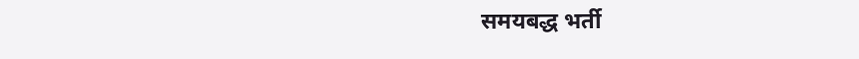समयबद्ध भर्ती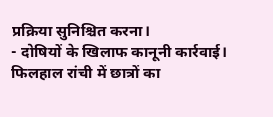प्रक्रिया सुनिश्चित करना।
- दोषियों के खिलाफ कानूनी कार्रवाई।
फिलहाल रांची में छात्रों का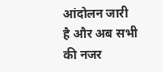आंदोलन जारी है और अब सभी की नजर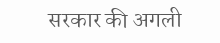सरकार की अगली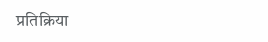प्रतिक्रिया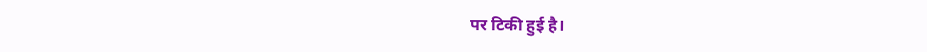पर टिकी हुई है।